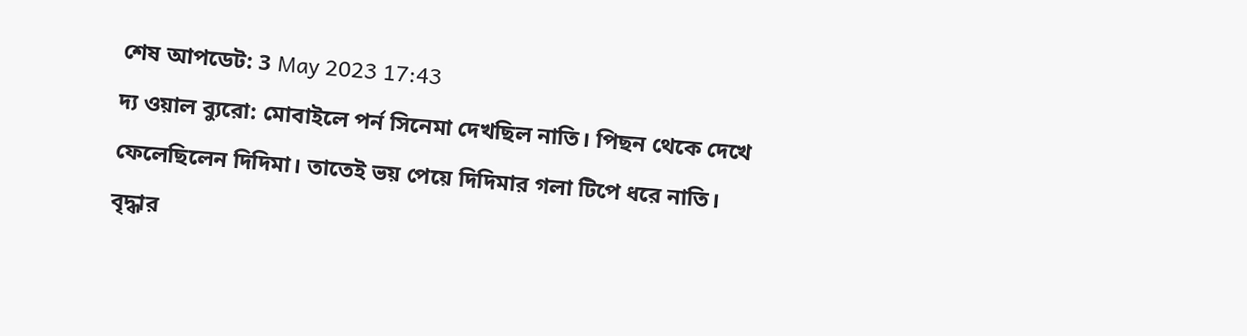শেষ আপডেট: 3 May 2023 17:43
দ্য ওয়াল ব্যুরো: মোবাইলে পর্ন সিনেমা দেখছিল নাতি। পিছন থেকে দেখে ফেলেছিলেন দিদিমা। তাতেই ভয় পেয়ে দিদিমার গলা টিপে ধরে নাতি। বৃদ্ধার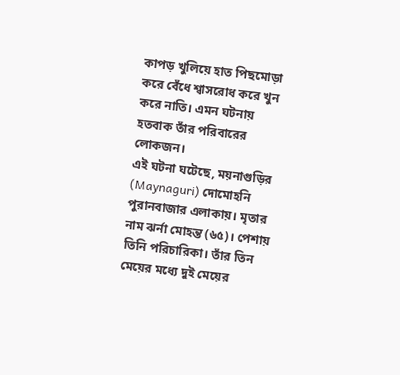কাপড় খুলিয়ে হাত পিছমোড়া করে বেঁধে শ্বাসরোধ করে খুন করে নাতি। এমন ঘটনায় হতবাক তাঁর পরিবারের লোকজন।
এই ঘটনা ঘটেছে, ময়নাগুড়ির (Maynaguri) দোমোহনি পুরানবাজার এলাকায়। মৃতার নাম ঝর্না মোহন্ত (৬৫)। পেশায় তিনি পরিচারিকা। তাঁর তিন মেয়ের মধ্যে দুই মেয়ের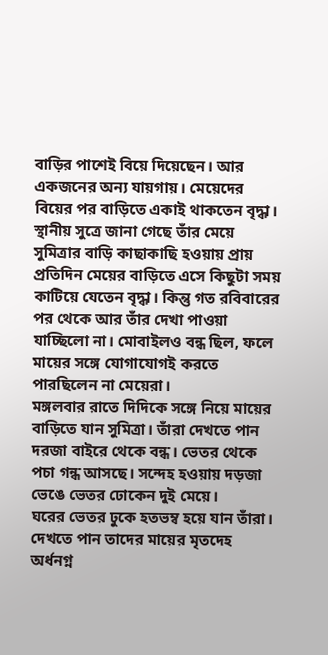বাড়ির পাশেই বিয়ে দিয়েছেন। আর একজনের অন্য যায়গায়। মেয়েদের বিয়ের পর বাড়িতে একাই থাকতেন বৃদ্ধা।
স্থানীয় সুত্রে জানা গেছে তাঁর মেয়ে সুমিত্রার বাড়ি কাছাকাছি হওয়ায় প্রায় প্রতিদিন মেয়ের বাড়িতে এসে কিছুটা সময় কাটিয়ে যেতেন বৃদ্ধা। কিন্তু গত রবিবারের পর থেকে আর তাঁর দেখা পাওয়া যাচ্ছিলো না। মোবাইলও বন্ধ ছিল, ফলে মায়ের সঙ্গে যোগাযোগই করতে পারছিলেন না মেয়েরা।
মঙ্গলবার রাতে দিদিকে সঙ্গে নিয়ে মায়ের বাড়িতে যান সুমিত্রা। তাঁরা দেখতে পান দরজা বাইরে থেকে বন্ধ। ভেতর থেকে পচা গন্ধ আসছে। সন্দেহ হওয়ায় দড়জা ভেঙে ভেতর ঢোকেন দুই মেয়ে।
ঘরের ভেতর ঢুকে হতভম্ব হয়ে যান তাঁরা। দেখতে পান তাদের মায়ের মৃতদেহ অর্ধনগ্ন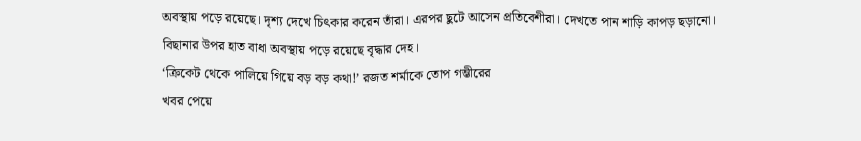অবস্থায় পড়ে রয়েছে। দৃশ্য দেখে চিৎকার করেন তাঁরা। এরপর ছুটে আসেন প্রতিবেশীরা। দেখতে পান শাড়ি কাপড় ছড়ানো। বিছানার উপর হাত বাধা অবস্থায় পড়ে রয়েছে বৃদ্ধার দেহ।
‘ক্রিকেট থেকে পালিয়ে গিয়ে বড় বড় কথা!’ রজত শর্মাকে তোপ গম্ভীরের
খবর পেয়ে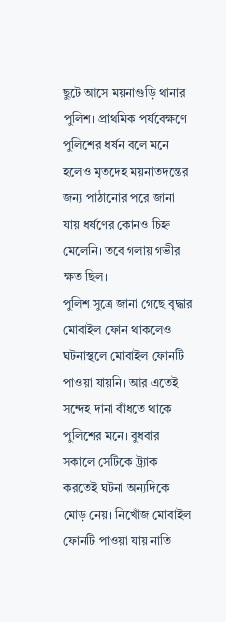ছুটে আসে ময়নাগুড়ি থানার পুলিশ। প্রাথমিক পর্যবেক্ষণে পুলিশের ধর্ষন বলে মনে হলেও মৃতদেহ ময়নাতদন্তের জন্য পাঠানোর পরে জানা যায় ধর্ষণের কোনও চিহ্ন মেলেনি। তবে গলায় গভীর ক্ষত ছিল।
পুলিশ সুত্রে জানা গেছে বৃদ্ধার মোবাইল ফোন থাকলেও ঘটনাস্থলে মোবাইল ফোনটি পাওয়া যায়নি। আর এতেই সন্দেহ দানা বাঁধতে থাকে পুলিশের মনে। বুধবার সকালে সেটিকে ট্র্যাক করতেই ঘটনা অন্যদিকে মোড় নেয়। নিখোঁজ মোবাইল ফোনটি পাওয়া যায় নাতি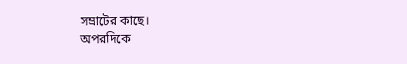সম্রাটের কাছে।
অপরদিকে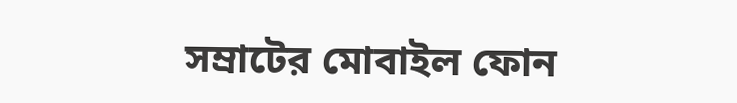সম্রাটের মোবাইল ফোন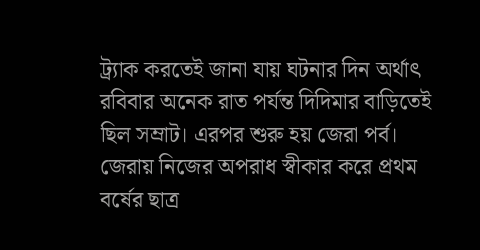ট্র্যাক করতেই জানা যায় ঘটনার দিন অর্থাৎ রবিবার অনেক রাত পর্যন্ত দিদিমার বাড়িতেই ছিল সম্রাট। এরপর শুরু হয় জেরা পর্ব। জেরায় নিজের অপরাধ স্বীকার করে প্রথম বর্ষের ছাত্র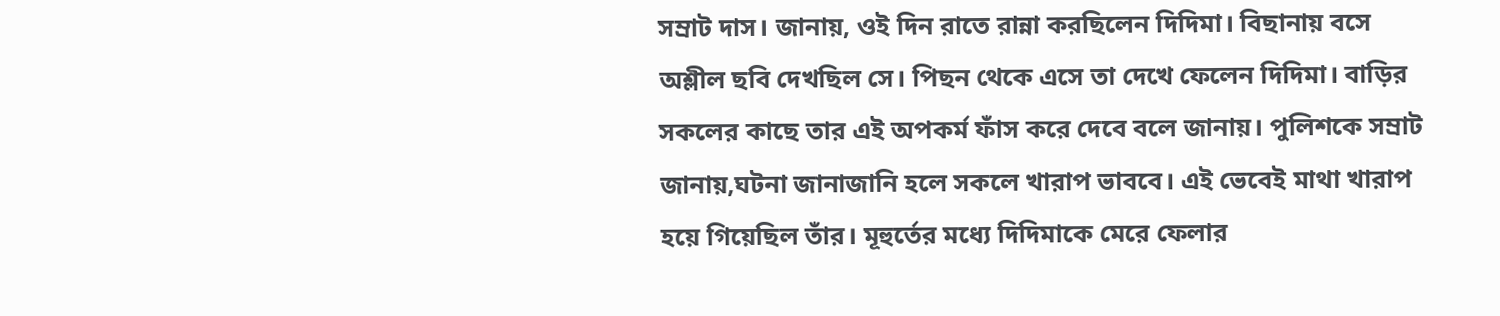সম্রাট দাস। জানায়, ওই দিন রাতে রান্না করছিলেন দিদিমা। বিছানায় বসে অশ্লীল ছবি দেখছিল সে। পিছন থেকে এসে তা দেখে ফেলেন দিদিমা। বাড়ির সকলের কাছে তার এই অপকর্ম ফাঁস করে দেবে বলে জানায়। পুলিশকে সম্রাট জানায়,ঘটনা জানাজানি হলে সকলে খারাপ ভাববে। এই ভেবেই মাথা খারাপ হয়ে গিয়েছিল তাঁর। মূহুর্তের মধ্যে দিদিমাকে মেরে ফেলার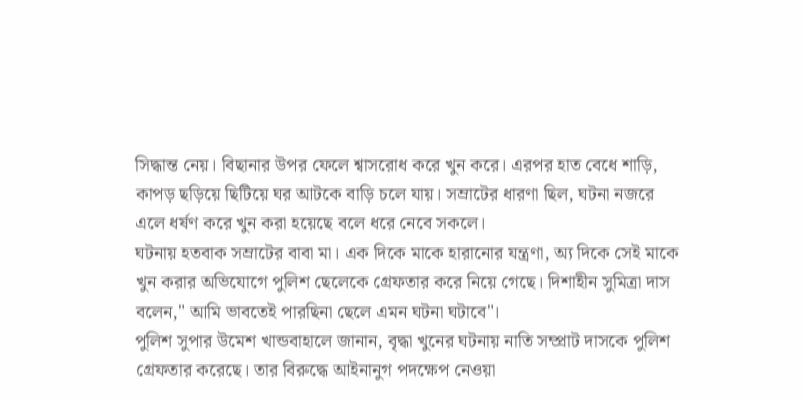সিদ্ধান্ত নেয়। বিছানার উপর ফেলে শ্বাসরোধ করে খুন করে। এরপর হাত বেধে শাড়ি, কাপড় ছড়িয়ে ছিটিয়ে ঘর আটকে বাড়ি চলে যায়। সম্রাটের ধারণা ছিল, ঘটনা নজরে এলে ধর্ষণ করে খুন করা হয়েছে বলে ধরে নেবে সকলে।
ঘটনায় হতবাক সম্রাটের বাবা মা। এক দিকে মাকে হারানোর যন্ত্রণা, অ্য দিকে সেই মাকে খুন করার অভিযোগে পুলিশ ছেলেকে গ্রেফতার করে নিয়ে গেছে। দিশাহীন সুমিত্রা দাস বলেন," আমি ভাবতেই পারছিনা ছেলে এমন ঘটনা ঘটাবে"।
পুলিশ সুপার উমেশ খান্ডবাহালে জানান, বৃদ্ধা খুনের ঘটনায় নাতি সম্প্রাট দাসকে পুলিশ গ্রেফতার করেছে। তার বিরুদ্ধে আইনানুগ পদক্ষেপ নেওয়া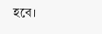হবে।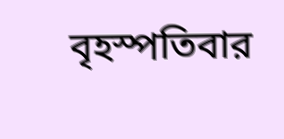বৃহস্পতিবার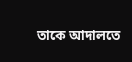তাকে আদালতে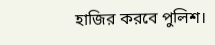হাজির করবে পুলিশ।